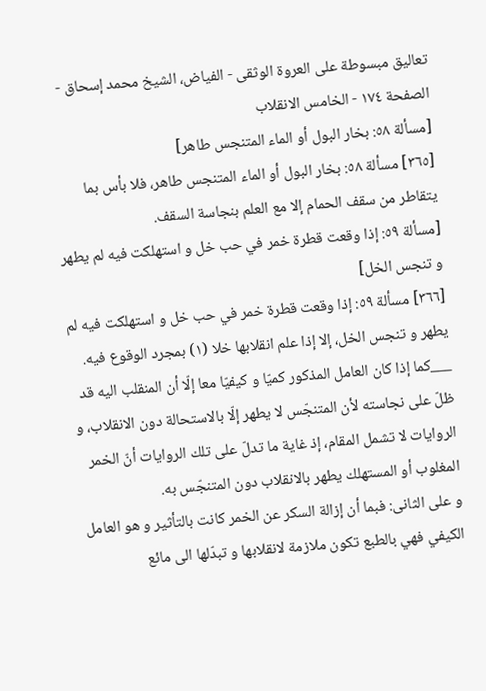تعاليق مبسوطة على العروة الوثقى - الفياض، الشيخ محمد إسحاق - الصفحة ١٧٤ - الخامس الانقلاب
[مسألة ٥٨: بخار البول أو الماء المتنجس طاهر]
[٣٦٥] مسألة ٥٨: بخار البول أو الماء المتنجس طاهر، فلا بأس بما يتقاطر من سقف الحمام إلا مع العلم بنجاسة السقف.
[مسألة ٥٩: إذا وقعت قطرة خمر في حب خل و استهلكت فيه لم يطهر و تنجس الخل]
[٣٦٦] مسألة ٥٩: إذا وقعت قطرة خمر في حب خل و استهلكت فيه لم يطهر و تنجس الخل، إلا إذا علم انقلابها خلا (١) بمجرد الوقوع فيه.
___كما إذا كان العامل المذكور كميّا و كيفيّا معا إلّا أن المنقلب اليه قد ظلّ على نجاسته لأن المتنجّس لا يطهر إلّا بالاستحالة دون الانقلاب، و الروايات لا تشمل المقام، إذ غاية ما تدلّ على تلك الروايات أنّ الخمر المغلوب أو المستهلك يطهر بالانقلاب دون المتنجّس به.
و على الثانى: فبما أن إزالة السكر عن الخمر كانت بالتأثير و هو العامل الكيفي فهي بالطبع تكون ملازمة لانقلابها و تبدّلها الى مائع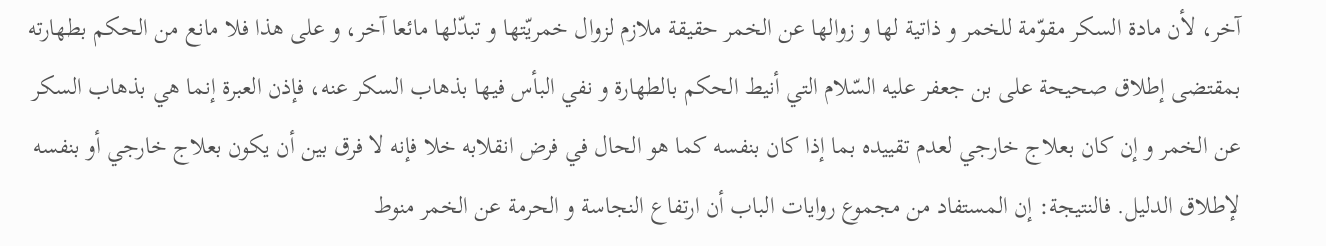آخر، لأن مادة السكر مقوّمة للخمر و ذاتية لها و زوالها عن الخمر حقيقة ملازم لزوال خمريّتها و تبدّلها مائعا آخر، و على هذا فلا مانع من الحكم بطهارته بمقتضى إطلاق صحيحة على بن جعفر عليه السّلام التي أنيط الحكم بالطهارة و نفي البأس فيها بذهاب السكر عنه، فإذن العبرة إنما هي بذهاب السكر عن الخمر و إن كان بعلاج خارجي لعدم تقييده بما إذا كان بنفسه كما هو الحال في فرض انقلابه خلا فإنه لا فرق بين أن يكون بعلاج خارجي أو بنفسه لإطلاق الدليل. فالنتيجة: إن المستفاد من مجموع روايات الباب أن ارتفاع النجاسة و الحرمة عن الخمر منوط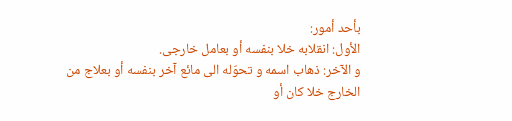بأحد أمور:
الأول: انقلابه خلا بنفسه أو بعامل خارجى.
و الآخر: ذهاب اسمه و تحوّله الى مائع آخر بنفسه أو بعلاج من الخارج خلا كان أو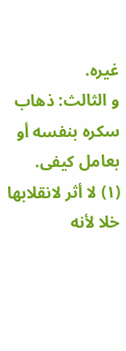غيره.
و الثالث: ذهاب سكره بنفسه أو بعامل كيفى.
(١) لا أثر لانقلابها خلا لأنه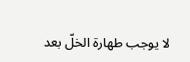لا يوجب طهارة الخلّ بعد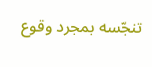تنجّسه بمجرد وقوع